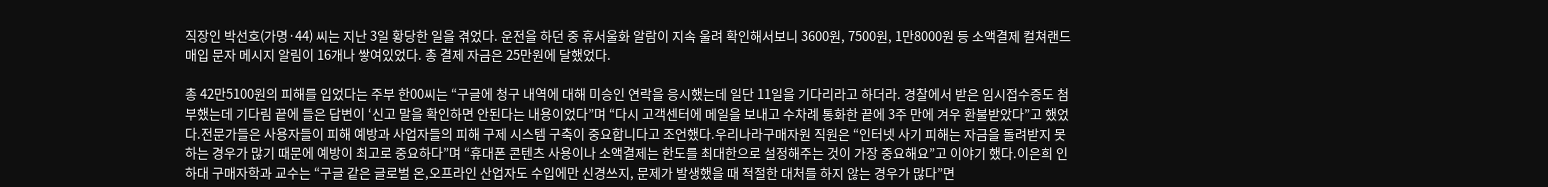직장인 박선호(가명·44) 씨는 지난 3일 황당한 일을 겪었다. 운전을 하던 중 휴서울화 알람이 지속 울려 확인해서보니 3600원, 7500원, 1만8000원 등 소액결제 컬쳐랜드 매입 문자 메시지 알림이 16개나 쌓여있었다. 총 결제 자금은 25만원에 달했었다.

총 42만5100원의 피해를 입었다는 주부 한00씨는 “구글에 청구 내역에 대해 미승인 연락을 응시했는데 일단 11일을 기다리라고 하더라. 경찰에서 받은 임시접수증도 첨부했는데 기다림 끝에 들은 답변이 ‘신고 말을 확인하면 안된다는 내용이었다”며 “다시 고객센터에 메일을 보내고 수차례 통화한 끝에 3주 만에 겨우 환불받았다”고 했었다.전문가들은 사용자들이 피해 예방과 사업자들의 피해 구제 시스템 구축이 중요합니다고 조언했다.우리나라구매자원 직원은 “인터넷 사기 피해는 자금을 돌려받지 못하는 경우가 많기 때문에 예방이 최고로 중요하다”며 “휴대폰 콘텐츠 사용이나 소액결제는 한도를 최대한으로 설정해주는 것이 가장 중요해요”고 이야기 했다.이은희 인하대 구매자학과 교수는 “구글 같은 글로벌 온,오프라인 산업자도 수입에만 신경쓰지, 문제가 발생했을 때 적절한 대처를 하지 않는 경우가 많다”면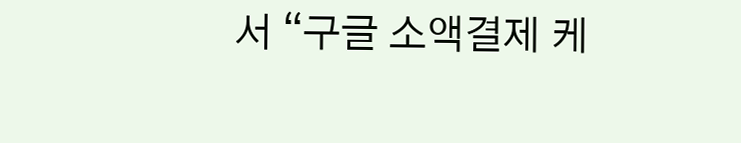서 “구글 소액결제 케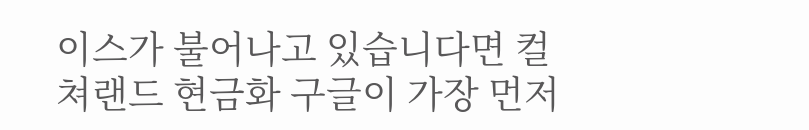이스가 불어나고 있습니다면 컬쳐랜드 현금화 구글이 가장 먼저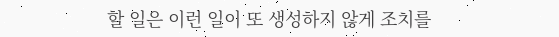할 일은 이런 일이 또 생성하지 않게 조치를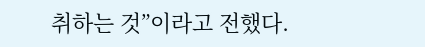취하는 것”이라고 전했다.